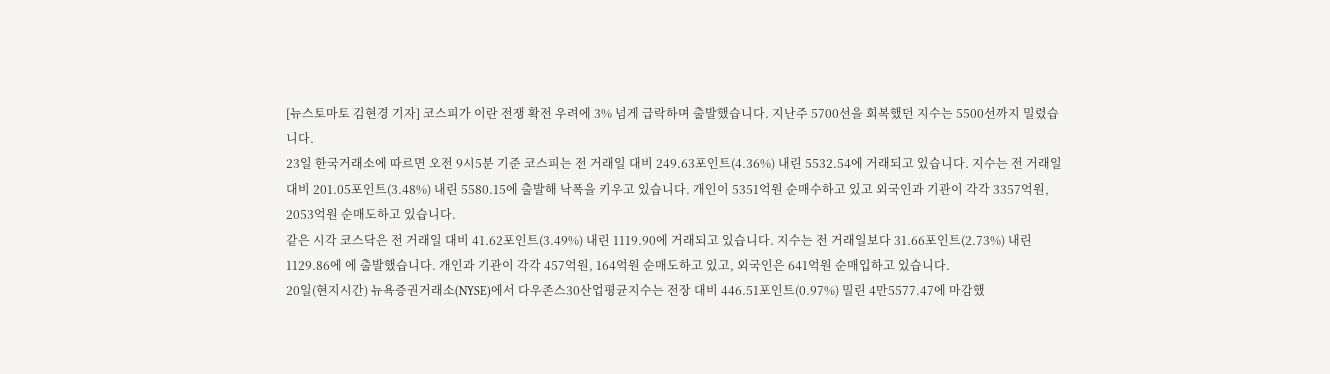[뉴스토마토 김현경 기자] 코스피가 이란 전쟁 확전 우려에 3% 넘게 급락하며 출발했습니다. 지난주 5700선을 회복했던 지수는 5500선까지 밀렸습니다.
23일 한국거래소에 따르면 오전 9시5분 기준 코스피는 전 거래일 대비 249.63포인트(4.36%) 내린 5532.54에 거래되고 있습니다. 지수는 전 거래일 대비 201.05포인트(3.48%) 내린 5580.15에 출발해 낙폭을 키우고 있습니다. 개인이 5351억원 순매수하고 있고 외국인과 기관이 각각 3357억원, 2053억원 순매도하고 있습니다.
같은 시각 코스닥은 전 거래일 대비 41.62포인트(3.49%) 내린 1119.90에 거래되고 있습니다. 지수는 전 거래일보다 31.66포인트(2.73%) 내린 1129.86에 에 출발했습니다. 개인과 기관이 각각 457억원, 164억원 순매도하고 있고, 외국인은 641억원 순매입하고 있습니다.
20일(현지시간) 뉴욕증권거래소(NYSE)에서 다우존스30산업평균지수는 전장 대비 446.51포인트(0.97%) 밀린 4만5577.47에 마감했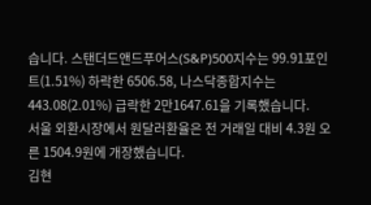습니다. 스탠더드앤드푸어스(S&P)500지수는 99.91포인트(1.51%) 하락한 6506.58, 나스닥종합지수는 443.08(2.01%) 급락한 2만1647.61을 기록했습니다.
서울 외환시장에서 원달러환율은 전 거래일 대비 4.3원 오른 1504.9원에 개장했습니다.
김현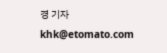경 기자 khk@etomato.com